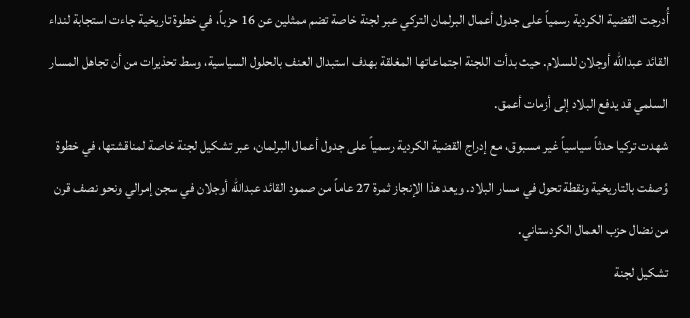أُدرجت القضية الكردية رسمياً على جدول أعمال البرلمان التركي عبر لجنة خاصة تضم ممثلين عن 16 حزباً، في خطوة تاريخية جاءت استجابة لنداء القائد عبدالله أوجلان للسلام. حيث بدأت اللجنة اجتماعاتها المغلقة بهدف استبدال العنف بالحلول السياسية، وسط تحذيرات من أن تجاهل المسار السلمي قد يدفع البلاد إلى أزمات أعمق.
شهدت تركيا حدثاً سياسياً غير مسبوق، مع إدراج القضية الكردية رسمياً على جدول أعمال البرلمان، عبر تشكيل لجنة خاصة لمناقشتها، في خطوة وُصفت بالتاريخية ونقطة تحول في مسار البلاد. ويعد هذا الإنجاز ثمرة 27 عاماً من صمود القائد عبدالله أوجلان في سجن إمرالي ونحو نصف قرن من نضال حزب العمال الكردستاني.
تشكيل لجنة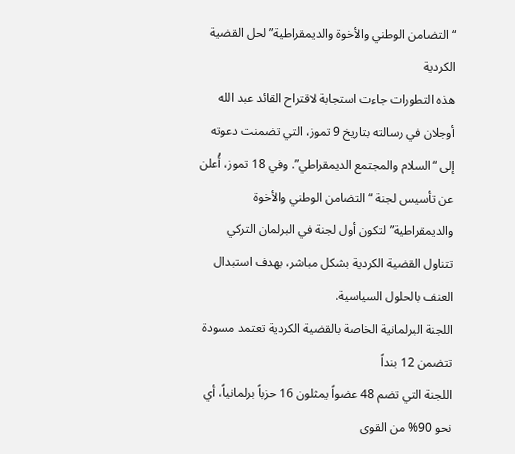“التضامن الوطني والأخوة والديمقراطية” لحل القضية الكردية
هذه التطورات جاءت استجابة لاقتراح القائد عبد الله أوجلان في رسالته بتاريخ 9 تموز، التي تضمنت دعوته إلى “السلام والمجتمع الديمقراطي”. وفي 18 تموز، أُعلن عن تأسيس لجنة “التضامن الوطني والأخوة والديمقراطية” لتكون أول لجنة في البرلمان التركي تتناول القضية الكردية بشكل مباشر، بهدف استبدال العنف بالحلول السياسية.
اللجنة البرلمانية الخاصة بالقضية الكردية تعتمد مسودة تتضمن 12 بنداً
اللجنة التي تضم 48 عضواً يمثلون 16 حزباً برلمانياً، أي نحو 90% من القوى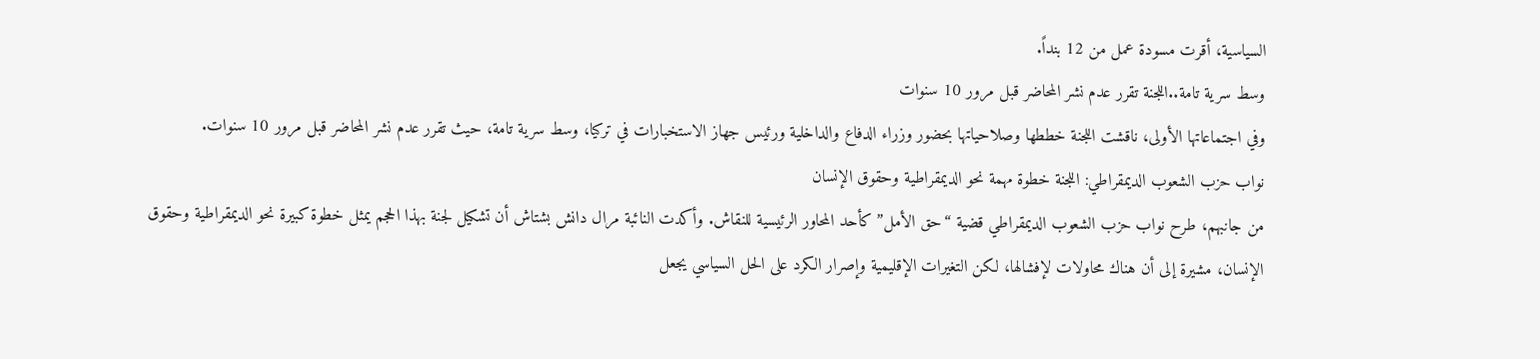السياسية، أقرت مسودة عمل من 12 بنداً.
وسط سرية تامة..اللجنة تقرر عدم نشر المحاضر قبل مرور 10 سنوات
وفي اجتماعاتها الأولى، ناقشت اللجنة خططها وصلاحياتها بحضور وزراء الدفاع والداخلية ورئيس جهاز الاستخبارات في تركيا، وسط سرية تامة، حيث تقرر عدم نشر المحاضر قبل مرور 10 سنوات.
نواب حزب الشعوب الديمقراطي: اللجنة خطوة مهمة نحو الديمقراطية وحقوق الإنسان
من جانبهم، طرح نواب حزب الشعوب الديمقراطي قضية “حق الأمل” كأحد المحاور الرئيسية للنقاش. وأكدت النائبة مرال دانش بشتاش أن تشكيل لجنة بهذا الحجم يمثل خطوة كبيرة نحو الديمقراطية وحقوق الإنسان، مشيرة إلى أن هناك محاولات لإفشالها، لكن التغيرات الإقليمية وإصرار الكرد على الحل السياسي يجعل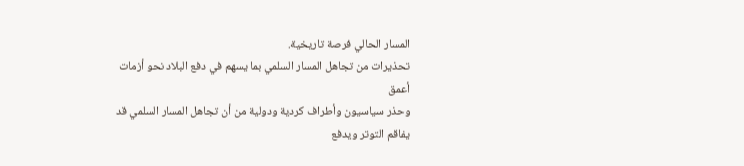المسار الحالي فرصة تاريخية.
تحذيرات من تجاهل المسار السلمي بما يسهم في دفع البلاد نحو أزمات أعمق
وحذر سياسيون وأطراف كردية ودولية من أن تجاهل المسار السلمي قد يفاقم التوتر ويدفع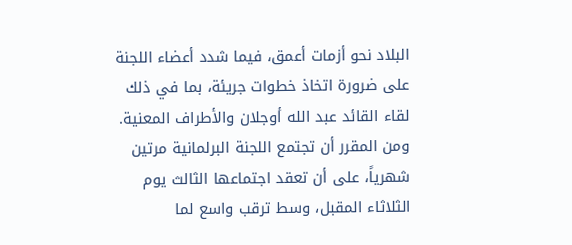البلاد نحو أزمات أعمق، فيما شدد أعضاء اللجنة على ضرورة اتخاذ خطوات جريئة، بما في ذلك لقاء القائد عبد الله أوجلان والأطراف المعنية.
ومن المقرر أن تجتمع اللجنة البرلمانية مرتين شهرياً، على أن تعقد اجتماعها الثالث يوم الثلاثاء المقبل، وسط ترقب واسع لما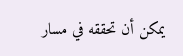يمكن أن تحققه في مسار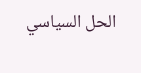الحل السياسي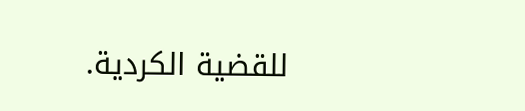للقضية الكردية.